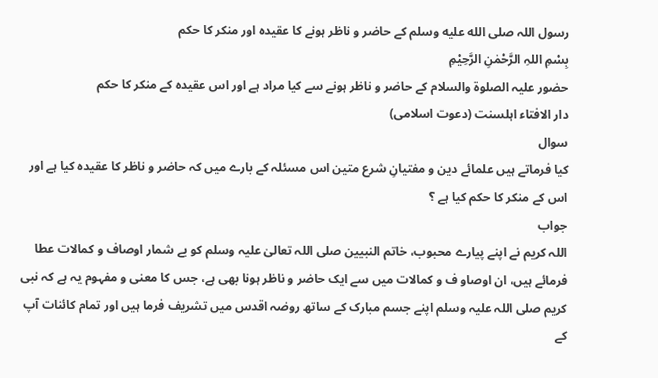رسول اللہ صلى الله عليه وسلم کے حاضر و ناظر ہونے کا عقیدہ اور منکر کا حکم
بِسْمِ اللہِ الرَّحْمٰنِ الرَّحِيْمِ
حضور علیہ الصلوۃ والسلام کے حاضر و ناظر ہونے سے کیا مراد ہے اور اس عقیدہ کے منکر کا حکم
دار الافتاء اہلسنت (دعوت اسلامی)
سوال
کیا فرماتے ہیں علمائے دین و مفتیانِ شرع متین اس مسئلہ کے بارے میں کہ حاضر و ناظر کا عقیدہ کیا ہے اور اس کے منکر کا حکم کیا ہے ؟
جواب
اللہ کریم نے اپنے پیارے محبوب، خاتم النبیین صلی اللہ تعالیٰ علیہ وسلم کو بے شمار اوصاف و کمالات عطا فرمائے ہیں، ان اوصاو ف و کمالات میں سے ایک حاضر و ناظر ہونا بھی ہے، جس کا معنی و مفہوم یہ ہے کہ نبی کریم صلی اللہ علیہ وسلم اپنے جسم مبارک کے ساتھ روضہ اقدس میں تشریف فرما ہیں اور تمام کائنات آپ کے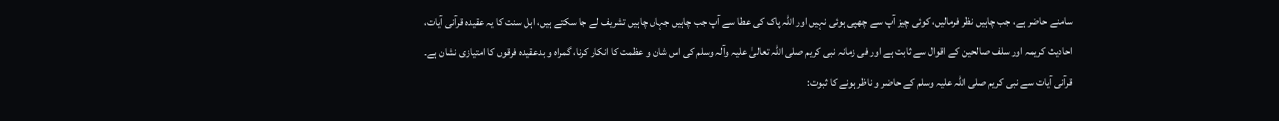سامنے حاضر ہے، جب چاہیں نظر فرمالیں، کوئی چیز آپ سے چھپی ہوئی نہیں اور اللہ پاک کی عطا سے آپ جب چاہیں جہاں چاہیں تشریف لے جا سکتے ہیں، اہل سنت کا یہ عقیدہ قرآنی آیات، احادیث کریمہ اور سلف صالحین کے اقوال سے ثابت ہے اور فی زمانہ نبی کریم صلی اللہ تعالیٰ علیہ وآلہ وسلم کی اس شان و عظمت کا انکار کرنا، گمراہ و بدعقیدہ فرقوں کا امتیازی نشان ہے۔
قرآنی آیات سے نبی کریم صلی اللہ علیہ وسلم کے حاضر و ناظر ہونے کا ثبوت: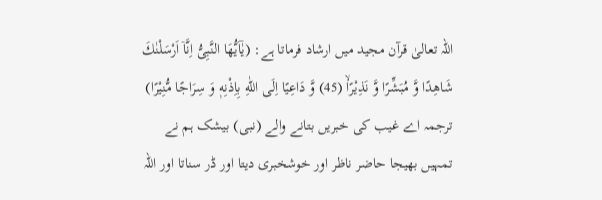اللہ تعالیٰ قرآن مجید میں ارشاد فرماتا ہے: (یٰۤاَیُّهَا النَّبِیُّ اِنَّاۤ اَرْسَلْنٰكَ شَاهِدًا وَّ مُبَشِّرًا وَّ نَذِیْرًاۙ (45) وَّ دَاعِیًا اِلَى اللّٰهِ بِاِذْنِهٖ وَ سِرَاجًا مُّنِیْرًا) ترجمہ اے غیب کی خبریں بتانے والے (نبی) بیشک ہم نے تمہیں بھیجا حاضر ناظر اور خوشخبری دیتا اور ڈر سناتا اور اللہ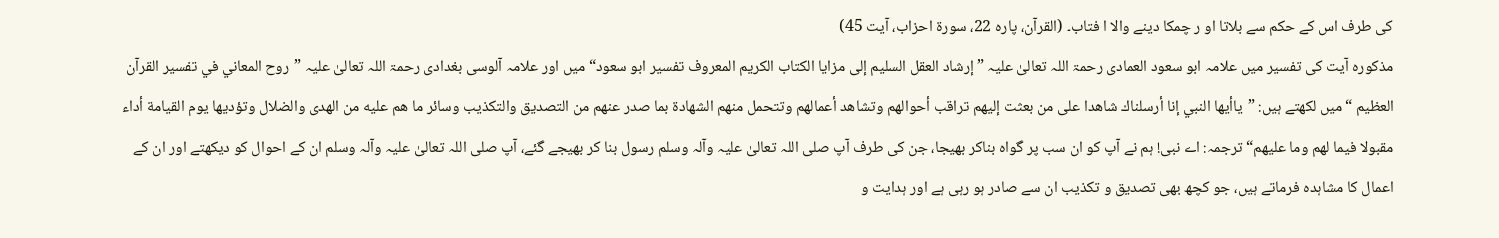کی طرف اس کے حکم سے بلاتا او ر چمکا دینے والا ا فتاب۔ (القرآن، پارہ 22، سورۃ احزاب، آیت 45)
مذکورہ آیت کی تفسیر میں علامہ ابو سعود العمادی رحمۃ اللہ تعالیٰ علیہ ”إرشاد العقل السليم إلى مزايا الكتاب الكريم المعروف تفسیر ابو سعود“ میں اور علامہ آلوسی بغدادی رحمۃ اللہ تعالیٰ علیہ ”روح المعاني في تفسير القرآن العظيم “میں لکھتے ہیں: ”ياأيها النبي إنا أرسلناك شاهدا على من بعثت إليهم تراقب أحوالهم وتشاهد أعمالهم وتتحمل منهم الشهادة بما صدر عنهم من التصديق والتكذيب وسائر ما هم عليه من الهدى والضلال وتؤديها يوم القيامة أداء مقبولا فيما لهم وما عليهم“ ترجمہ: اے نبی! ہم نے آپ کو ان سب پر گواہ بناکر بھیجا، جن کی طرف آپ صلی اللہ تعالیٰ علیہ وآلہ وسلم رسول بنا کر بھیجے گئے، آپ صلی اللہ تعالیٰ علیہ وآلہ وسلم ان کے احوال کو دیکھتے اور ان کے اعمال کا مشاہدہ فرماتے ہیں، جو کچھ بھی تصدیق و تکذیب ان سے صادر ہو رہی ہے اور ہدایت و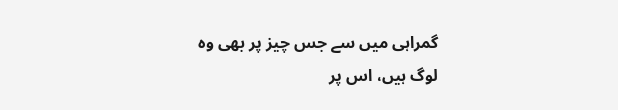گمراہی میں سے جس چیز پر بھی وہ لوگ ہیں، اس پر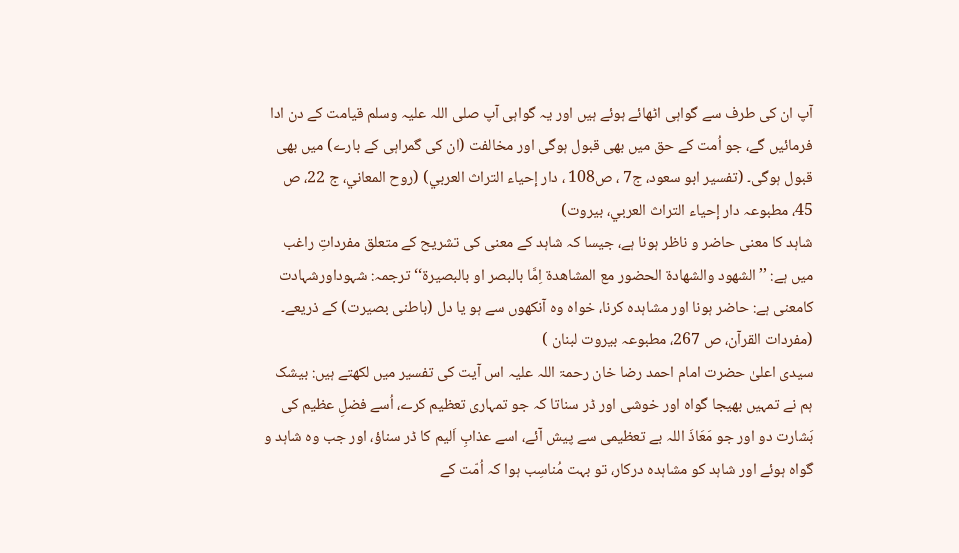آپ ان کی طرف سے گواہی اٹھائے ہوئے ہیں اور یہ گواہی آپ صلی اللہ علیہ وسلم قیامت کے دن ادا فرمائیں گے، جو اُمت کے حق میں بھی قبول ہوگی اور مخالفت (ان کی گمراہی کے بارے) میں بھی قبول ہوگی۔ (تفسیر ابو سعود، ج7 ، ص108 ، دار إحياء التراث العربي) (روح المعاني، ج 22، ص 45، مطبوعہ دار إحياء التراث العربي، بيروت)
شاہد کا معنی حاضر و ناظر ہونا ہے، جیسا کہ شاہد کے معنی کی تشریح کے متعلق مفرداتِ راغب میں ہے: ’’الشھود والشھادۃ الحضور مع المشاھدۃ اِمَّا بالبصر او بالبصیرۃ‘‘ ترجمہ: شہوداورشہادت کامعنی ہے: حاضر ہونا اور مشاہدہ کرنا، خواہ وہ آنکھوں سے ہو یا دل (باطنی بصیرت) کے ذریعے۔ (مفردات القرآن، ص 267، مطبوعہ بیروت لبنان )
سیدی اعلیٰ حضرت امام احمد رضا خان رحمۃ اللہ علیہ اس آیت کی تفسیر میں لکھتے ہیں: بیشک ہم نے تمہیں بھیجا گواہ اور خوشی اور ڈر سناتا کہ جو تمہاری تعظیم کرے، اُسے فضلِ عظیم کی بَشارت دو اور جو مَعَاذَ اللہ بے تعظیمی سے پیش آئے، اسے عذابِ اَلیم کا ڈر سناؤ، اور جب وہ شاہد و گواہ ہوئے اور شاہد کو مشاہدہ درکار، تو بہت مُناسِب ہوا کہ اُمّت کے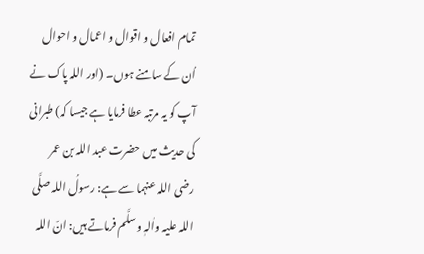تمام افعال و اقوال و اعمال و احوال اُن کے سامنے ہوں۔ (اور اللہ پاک نے آپ کو یہ مرتبہ عطا فرمایا ہے جیسا کہ) طبرانی کی حدیث میں حضرت عبد اللہ بن عمر رضی اللہ عنہما سے ہے: رسولُ اللہ صلَّی اللہ علیہ واٰلہٖ وسلَّم فرماتے ہیں: انّ اللہ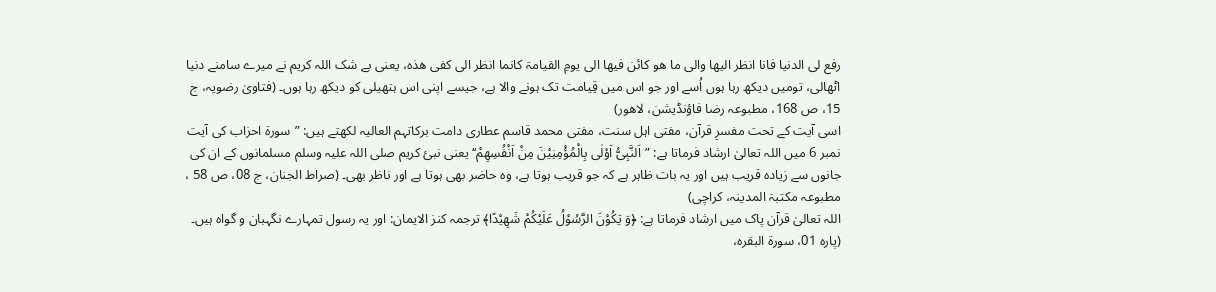رفع لی الدنیا فانا انظر الیھا والی ما ھو کائن فیھا الی یومِ القیامۃ کانما انظر الی کفی ھذہ، یعنی بے شک اللہ کریم نے میرے سامنے دنیا اٹھالی، تومیں دیکھ رہا ہوں اُسے اور جو اس میں قِیامت تک ہونے والا ہے، جیسے اپنی اس ہتھیلی کو دیکھ رہا ہوں۔ (فتاویٰ رضویہ، ج 15، ص 168، مطبوعہ رضا فاؤنڈیشن، لاھور)
اسی آیت کے تحت مفسرِ قرآن، مفتی اہل سنت، مفتی محمد قاسم عطاری دامت برکاتہم العالیہ لکھتے ہیں: ”سورۃ احزاب کی آیت نمبر 6 میں اللہ تعالیٰ ارشاد فرماتا ہے: ”اَلنَّبِیُّ اَوْلٰى بِالْمُؤْمِنِیْنَ مِنْ اَنْفُسِهِمْ‘‘ یعنی نبیٔ کریم صلی اللہ علیہ وسلم مسلمانوں کے ان کی جانوں سے زیادہ قریب ہیں اور یہ بات ظاہر ہے کہ جو قریب ہوتا ہے، وہ حاضر بھی ہوتا ہے اور ناظر بھی۔ (صراط الجنان، ج 08، ص 58 ، مطبوعہ مکتبۃ المدینہ، کراچی)
اللہ تعالیٰ قرآن پاک میں ارشاد فرماتا ہے: ﴿وَ یَكُوْنَ الرَّسُوْلُ عَلَیْكُمْ شَهِیْدًا﴾ ترجمہ کنز الایمان: اور یہ رسول تمہارے نگہبان و گواہ ہیں۔ (پارہ 01، سورۃ البقرہ،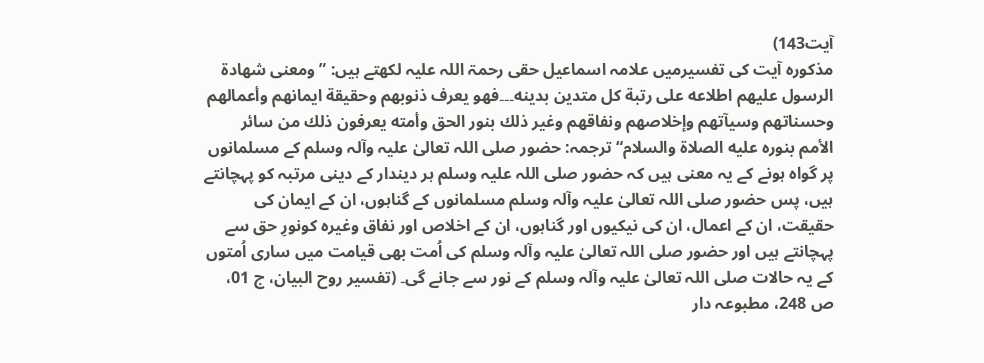آیت143)
مذکورہ آیت کی تفسیرمیں علامہ اسماعیل حقی رحمۃ اللہ علیہ لکھتے ہیں: ”ومعنى شهادة الرسول عليهم اطلاعه على رتبة كل متدين بدينه۔۔۔فهو يعرف ذنوبهم وحقيقة ايمانهم وأعمالهم وحسناتهم وسيآتهم وإخلاصهم ونفاقهم وغير ذلك بنور الحق وأمته يعرفون ذلك من سائر الأمم بنوره عليه الصلاة والسلام“ ترجمہ: حضور صلی اللہ تعالیٰ علیہ وآلہ وسلم کے مسلمانوں پر گواہ ہونے کے یہ معنی ہیں کہ حضور صلی اللہ علیہ وسلم ہر دیندار کے دینی مرتبہ کو پہچانتے ہیں، پس حضور صلی اللہ تعالیٰ علیہ وآلہ وسلم مسلمانوں کے گناہوں، ان کے ایمان کی حقیقت، ان کے اعمال، ان کی نیکیوں اور گناہوں، ان کے اخلاص اور نفاق وغیرہ کونورِ حق سے پہچانتے ہیں اور حضور صلی اللہ تعالیٰ علیہ وآلہ وسلم کی اُمت بھی قیامت میں ساری اُمتوں کے یہ حالات صلی اللہ تعالیٰ علیہ وآلہ وسلم کے نور سے جانے گی۔ (تفسیر روح البیان، ج 01، ص 248، مطبوعہ دار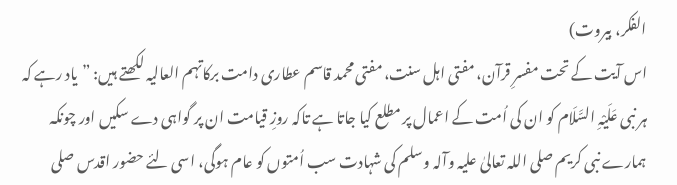الفکر، بیروت)
اس آیت کے تحت مفسرِ قرآن، مفتی اہل سنت، مفتی محمد قاسم عطاری دامت برکاتہم العالیہ لکھتے ہیں: ”یاد رہے کہ ہر نبی عَلَیْہِ السَّلَام کو ان کی اُمت کے اعمال پر مطلع کیا جاتا ہے تاکہ روزِ قیامت ان پر گواہی دے سکیں اور چونکہ ہمارے نبی کریم صلی اللہ تعالیٰ علیہ وآلہ وسلم کی شہادت سب اُمتوں کو عام ہوگی، اسی لئے حضور اقدس صلی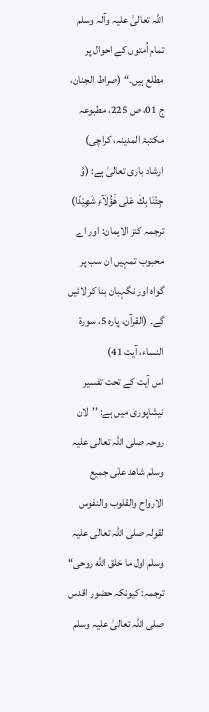اللہ تعالیٰ علیہ وآلہ وسلم تمام اُمتوں کے احوال پر مطلع ہیں۔“ (صراط الجنان، ج 01، ص 225، مطبوعہ مکتبۃ المدینہ، کراچی)
ارشاد باری تعالیٰ ہے: (وَّ جِئْنَا بِكَ عَلٰى هٰۤؤُلَآءِ شَهِیْدًا) ترجمہ کنز الایمان: اور اے محبوب تمہیں ان سب پر گواہ اور نگہبان بنا کر لائیں گے۔ (القرآن، پارہ 5، سورۃ النساء، آیت 41)
اس آیت کے تحت تفسیر نیشاپوری میں ہے: ’’لان روحہ صلی اللہ تعالی علیہ وسلم شاھد علٰی جمیع الارواح والقلوب والنفوس لقولہ صلی اللہ تعالٰی علیہ وسلم اول ما خلق الله روحی“ ترجمہ: کیونکہ حضور اقدس صلی اللہ تعالیٰ علیہ وسلم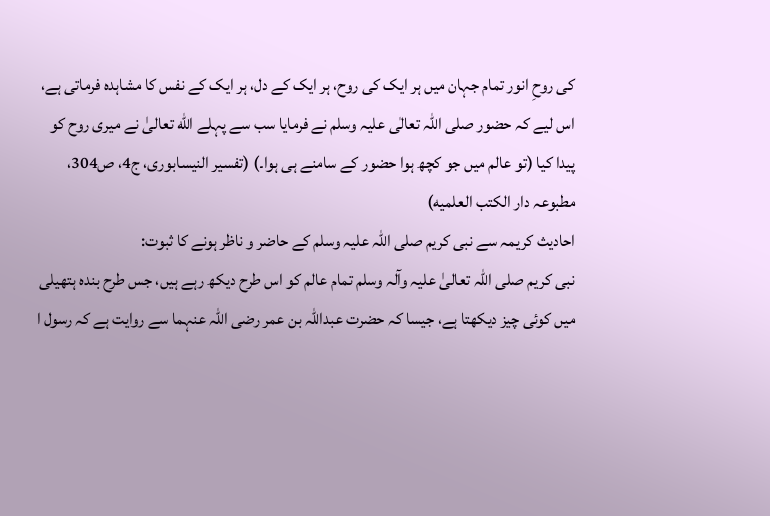کی روحِ انور تمام جہان میں ہر ایک کی روح، ہر ایک کے دل، ہر ایک کے نفس کا مشاہدہ فرماتی ہے، اس لیے کہ حضور صلی اللہ تعالٰی علیہ وسلم نے فرمایا سب سے پہلے الله تعالیٰ نے میری روح کو پیدا کیا (تو عالم میں جو کچھ ہوا حضور کے سامنے ہی ہوا۔) (تفسیر النیسابوری، ج4، ص304، مطبوعہ دار الكتب العلميه)
احادیث کریمہ سے نبی کریم صلی اللہ علیہ وسلم کے حاضر و ناظر ہونے کا ثبوت:
نبی کریم صلی اللہ تعالیٰ علیہ وآلہ وسلم تمام عالم کو اس طرح دیکھ رہے ہیں، جس طرح بندہ ہتھیلی میں کوئی چیز دیکھتا ہے، جیسا کہ حضرت عبداللہ بن عمر رضی اللہ عنہما سے روایت ہے کہ رسول ا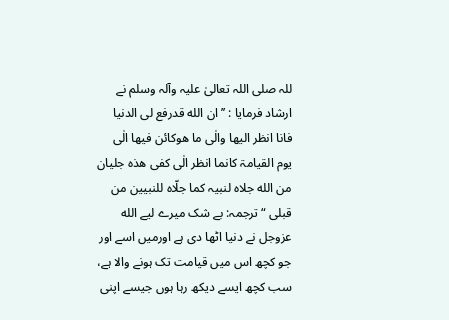للہ صلی اللہ تعالیٰ علیہ وآلہ وسلم نے ارشاد فرمایا : ’’ ان الله قدرفع لی الدنیا فانا انظر الیھا والٰی ما ھوکائن فیھا الٰی یوم القیامۃ کانما انظر الٰی کفی ھذہ جلیان من الله جلاہ لنبیہ کما جلّاہ للنبیین من قبلی “ ترجمہ: بے شک میرے لیے الله عزوجل نے دنیا اٹھا دی ہے اورمیں اسے اور جو کچھ اس میں قیامت تک ہونے والا ہے، سب کچھ ایسے دیکھ رہا ہوں جیسے اپنی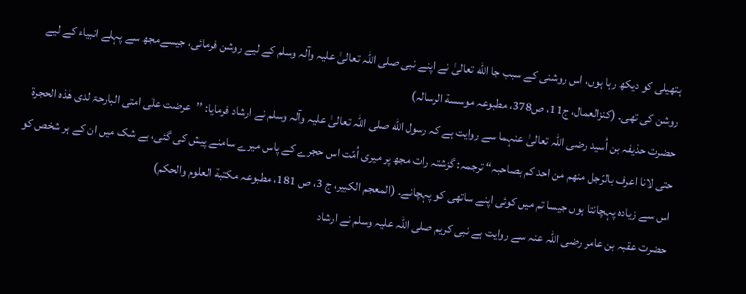ہتھیلی کو دیکھ رہا ہوں، اس روشنی کے سبب جا الله تعالیٰ نے اپنے نبی صلی اللہ تعالیٰ علیہ وآلہ وسلم کے لیے روشن فرمائی، جیسےمجھ سے پہلے انبیاء کے لیے روشن کی تھی۔ (کنزالعمال، ج11، ص378، مطبوعہ موسسة الرسالہ)
حضرت حذیفہ بن اُسید رضی اللہ تعالیٰ عنہما سے روایت ہے کہ رسول الله صلی اللہ تعالیٰ علیہ وآلہ وسلم نے ارشاد فرمایا: ’’عرضت علٰی امتی البارحۃ لدی ھٰذہ الحجرۃ حتی لانا اعرف بالرّجل منھم من احد کم بصاحبہ“ ترجمہ: گزشتہ رات مجھ پر میری اُمّت اس حجرے کے پاس میرے سامنے پیش کی گئی، بے شک میں ان کے ہر شخص کو اس سے زیادہ پہچانتا ہوں جیسا تم میں کوئی اپنے ساتھی کو پہچانے۔ (المعجم الکبیر، ج 3، ص 181، مطبوعہ مكتبة العلوم والحكم)
حضرت عقبہ بن عامر رضی اللہ عنہ سے روایت ہے نبی کریم صلی اللہ علیہ وسلم نے ارشاد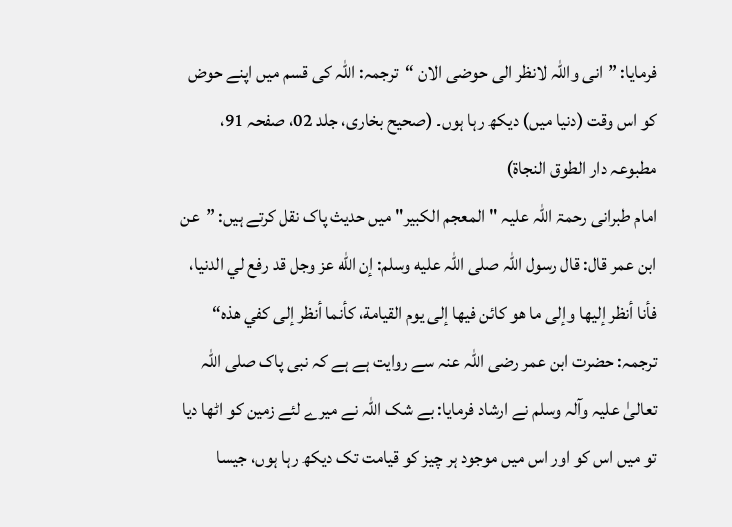فرمایا: ”انی واللہ لانظر الی حوضی الان “ترجمہ: اللہ کی قسم میں اپنے حوض کو اس وقت (دنیا میں) دیکھ رہا ہوں۔ (صحیح بخاری، جلد 02، صفحہ 91، مطبوعہ دار الطوق النجاۃ)
امام طبرانی رحمۃ اللہ علیہ "المعجم الکبیر" میں حدیث پاک نقل کرتے ہیں: ”عن ابن عمر قال: قال رسول اللہ صلى اللہ عليه وسلم: إن الله عز وجل قد رفع لي الدنيا، فأنا أنظر إليها وإلى ما هو كائن فيها إلى يوم القيامة، كأنما أنظر إلى كفي هذه“ ترجمہ: حضرت ابن عمر رضی اللہ عنہ سے روایت ہے ہے کہ نبی پاک صلی اللہ تعالیٰ علیہ وآلہ وسلم نے ارشاد فرمایا: بے شک اللہ نے میرے لئے زمین کو اٹھا دیا تو میں اس کو اور اس میں موجود ہر چیز کو قیامت تک دیکھ رہا ہوں، جیسا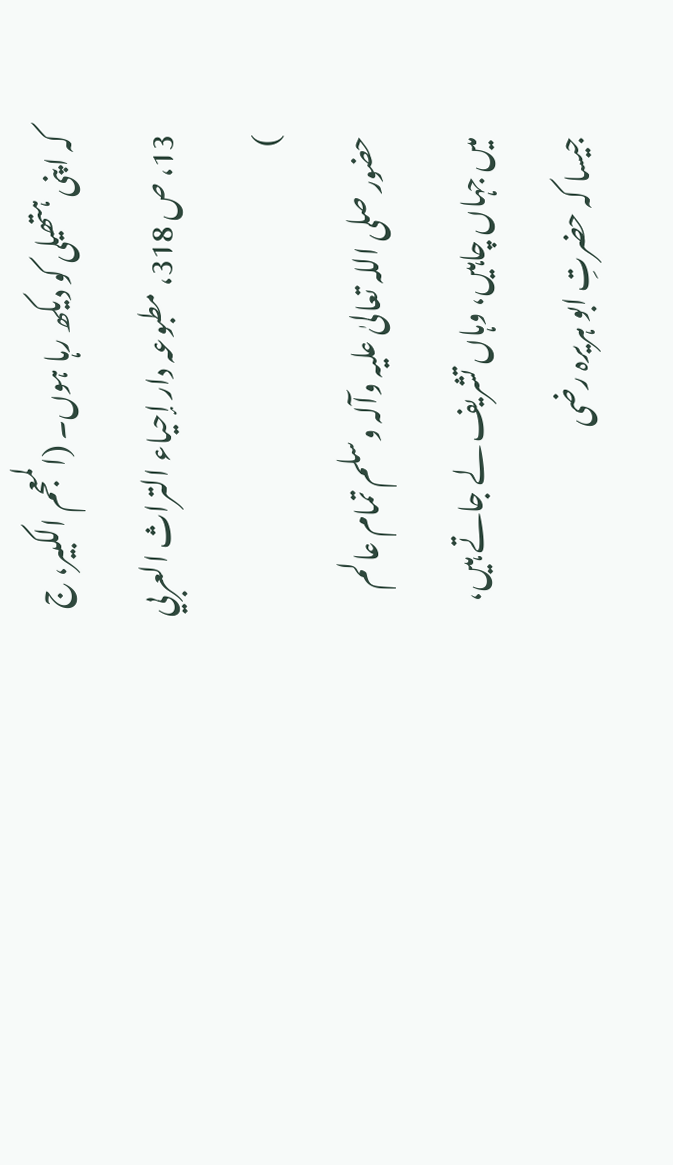کہ اپنی ہتھیلی کو دیکھ رہا ہوں۔ (المعجم الکبیر، ج 13، ص 318، مطبوعہ دار إحياء التراث العربي )
حضور صلی اللہ تعالیٰ علیہ وآلہ وسلم تمام عالم میں جہاں چاہیں، وہاں تشریف لے جاتے ہیں، جیسا کہ حضرتِ ابو ہریرہ رضی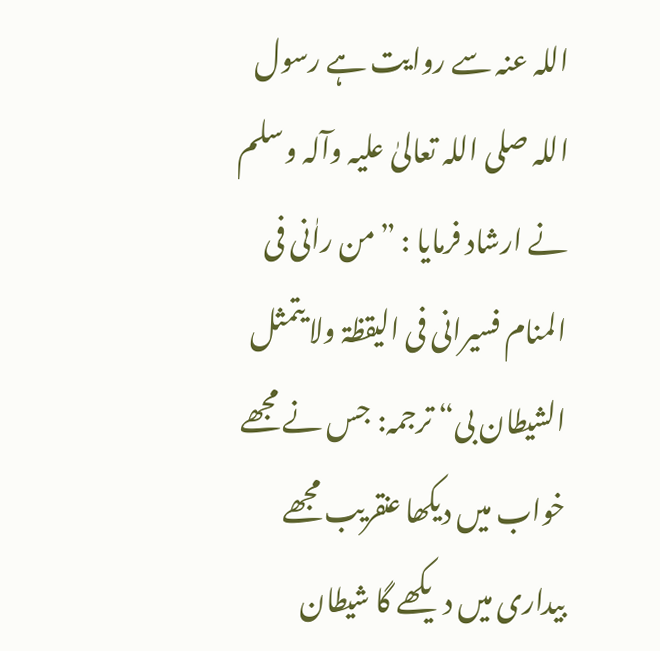اللہ عنہ سے روایت ہے رسول اللہ صلی اللہ تعالیٰ علیہ وآلہ وسلم نے ارشاد فرمایا : ”من راٰنی فی المنام فسیرانی فی الیقظۃ ولا یتمثل الشیطان بی“ ترجمہ: جس نے مجھے خواب میں دیکھا عنقریب مجھے بیداری میں دیکھے گا شیطان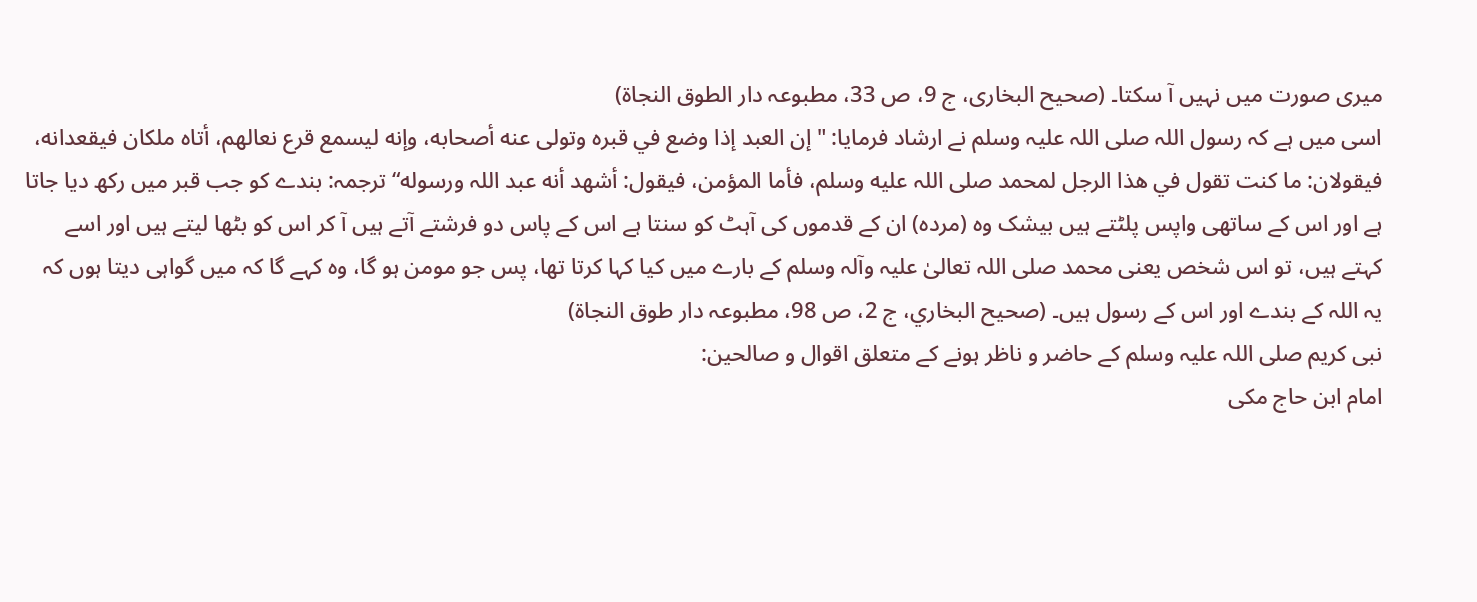میری صورت میں نہیں آ سکتا۔ (صحیح البخاری، ج 9، ص 33، مطبوعہ دار الطوق النجاۃ)
اسی میں ہے کہ رسول اللہ صلی اللہ علیہ وسلم نے ارشاد فرمایا: " إن العبد إذا وضع في قبره وتولى عنه أصحابه، وإنه ليسمع قرع نعالهم، أتاه ملكان فيقعدانه، فيقولان: ما كنت تقول في هذا الرجل لمحمد صلى اللہ عليه وسلم، فأما المؤمن، فيقول: أشهد أنه عبد اللہ ورسوله“ ترجمہ: بندے کو جب قبر میں رکھ دیا جاتا ہے اور اس کے ساتھی واپس پلٹتے ہیں بیشک وہ (مردہ) ان کے قدموں کی آہٹ کو سنتا ہے اس کے پاس دو فرشتے آتے ہیں آ کر اس کو بٹھا لیتے ہیں اور اسے کہتے ہیں، تو اس شخص یعنی محمد صلی اللہ تعالیٰ علیہ وآلہ وسلم کے بارے میں کیا کہا کرتا تھا، پس جو مومن ہو گا، وہ کہے گا کہ میں گواہی دیتا ہوں کہ یہ اللہ کے بندے اور اس کے رسول ہیں۔ (صحيح البخاري، ج 2، ص 98، مطبوعہ دار طوق النجاة)
نبی کریم صلی اللہ علیہ وسلم کے حاضر و ناظر ہونے کے متعلق اقوال و صالحین:
امام ابن حاج مکی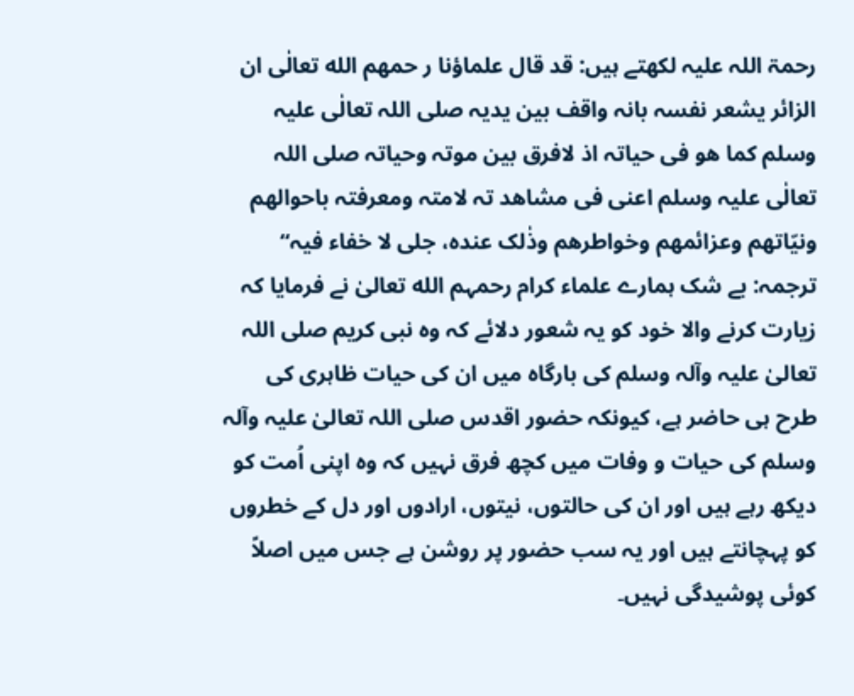رحمۃ اللہ علیہ لکھتے ہیں: قد قال علماؤنا ر حمھم الله تعالٰی ان الزائر یشعر نفسہ بانہ واقف بین یدیہ صلی اللہ تعالٰی علیہ وسلم کما ھو فی حیاتہ اذ لافرق بین موتہ وحیاتہ صلی اللہ تعالٰی علیہ وسلم اعنی فی مشاھد تہ لامتہ ومعرفتہ باحوالھم ونیّاتھم وعزائمھم وخواطرھم وذٰلک عندہ، جلی لا خفاء فیہ“ ترجمہ: بے شک ہمارے علماء کرام رحمہم الله تعالیٰ نے فرمایا کہ زیارت کرنے والا خود کو یہ شعور دلائے کہ وہ نبی کریم صلی اللہ تعالیٰ علیہ وآلہ وسلم کی بارگاہ میں ان کی حیات ظاہری کی طرح ہی حاضر ہے، کیونکہ حضور اقدس صلی اللہ تعالیٰ علیہ وآلہ وسلم کی حیات و وفات میں کچھ فرق نہیں کہ وہ اپنی اُمت کو دیکھ رہے ہیں اور ان کی حالتوں، نیتوں، ارادوں اور دل کے خطروں کو پہچانتے ہیں اور یہ سب حضور پر روشن ہے جس میں اصلاً کوئی پوشیدگی نہیں۔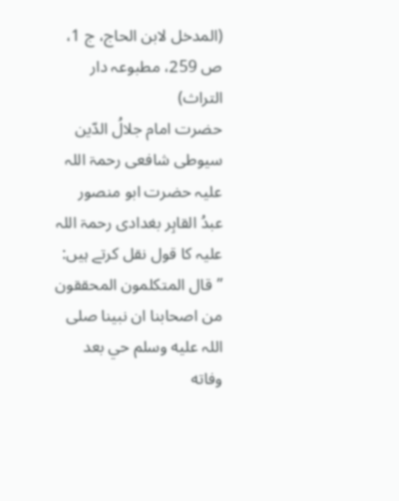(المدخل لابن الحاج، ج 1، ص 259، مطبوعہ دار التراث)
حضرت امام جلالُ الدّین سیوطی شافعی رحمۃ اللہ علیہ حضرت ابو منصور عبدُ القاہِر بغدادی رحمۃ اللہ علیہ کا قول نقل کرتے ہیں: ”قال المتكلمون المحققون من اصحابنا ان نبينا صلى اللہ عليه وسلم حي بعد وفاته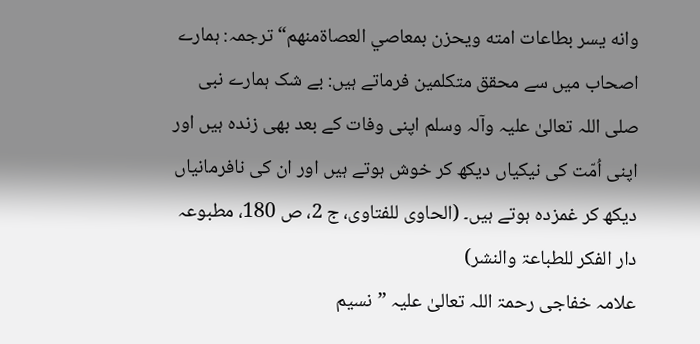وانه يسر بطاعات امته ويحزن بمعاصي العصاةمنهم“ ترجمہ: ہمارے اصحاب میں سے محقق متکلمین فرماتے ہیں: بے شک ہمارے نبی صلی اللہ تعالیٰ علیہ وآلہ وسلم اپنی وفات کے بعد بھی زندہ ہیں اور اپنی اُمّت کی نیکیاں دیکھ کر خوش ہوتے ہیں اور ان کی نافرمانیاں دیکھ کر غمزدہ ہوتے ہیں۔ (الحاوی للفتاوی، ج 2، ص 180، مطبوعہ دار الفکر للطباعۃ والنشر)
علامہ خفاجی رحمۃ اللہ تعالیٰ علیہ ”نسیم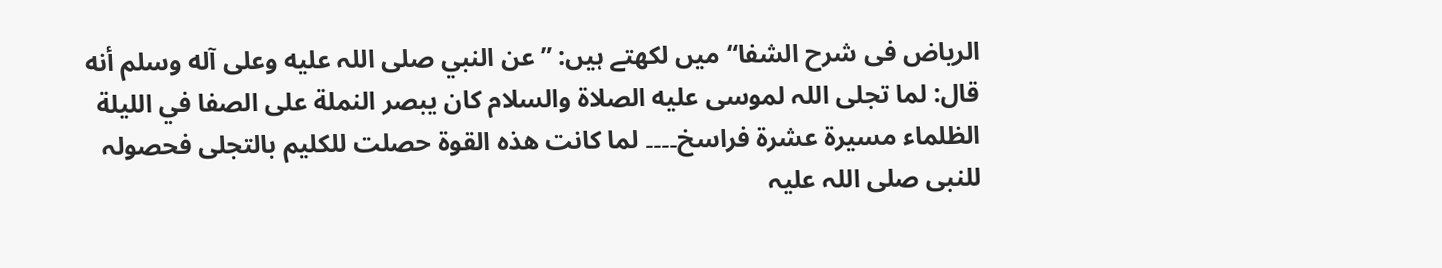الریاض فی شرح الشفا“ میں لکھتے ہیں: ”عن النبي صلى اللہ عليه وعلى آله وسلم أنه قال: لما تجلى اللہ لموسى عليه الصلاة والسلام كان يبصر النملة على الصفا في الليلة الظلماء مسيرة عشرة فراسخ۔۔۔۔ لما کانت ھذہ القوۃ حصلت للکلیم بالتجلی فحصولہ للنبی صلی اللہ علیہ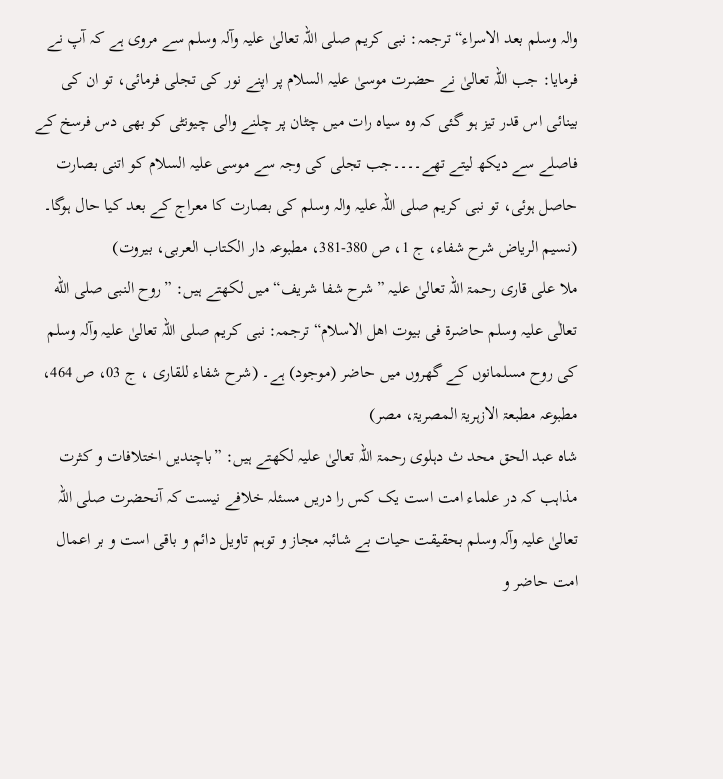والہ وسلم بعد الاسراء“ ترجمہ: نبی کریم صلی اللہ تعالیٰ علیہ وآلہ وسلم سے مروی ہے کہ آپ نے فرمایا: جب اللہ تعالیٰ نے حضرت موسیٰ علیہ السلام پر اپنے نور کی تجلی فرمائی، تو ان کی بینائی اس قدر تیز ہو گئی کہ وہ سیاہ رات میں چٹان پر چلنے والی چیونٹی کو بھی دس فرسخ کے فاصلے سے دیکھ لیتے تھے۔۔۔۔جب تجلی کی وجہ سے موسی علیہ السلام کو اتنی بصارت حاصل ہوئی، تو نبی کریم صلی اللہ علیہ والہ وسلم کی بصارت کا معراج کے بعد کیا حال ہوگا۔ (نسیم الریاض شرح شفاء، ج 1، ص 380-381، مطبوعہ دار الکتاب العربی، بیروت)
ملا علی قاری رحمۃ اللہ تعالیٰ علیہ ”شرح شفا شریف“ میں لکھتے ہیں: ”روح النبی صلی الله تعالٰی علیہ وسلم حاضرۃ فی بیوت اھل الاسلام“ ترجمہ: نبی کریم صلی اللہ تعالیٰ علیہ وآلہ وسلم کی روح مسلمانوں کے گھروں میں حاضر (موجود) ہے۔ (شرح شفاء للقاری ، ج 03، ص 464، مطبوعہ مطبعۃ الازہریۃ المصریۃ، مصر)
شاہ عبد الحق محد ث دہلوی رحمۃ اللہ تعالیٰ علیہ لکھتے ہیں: ”باچندیں اختلافات و کثرت مذاہب کہ در علماء امت است یک کس را دریں مسئلہ خلافے نیست کہ آنحضرت صلی اللہ تعالیٰ علیہ وآلہ وسلم بحقیقت حیات بے شائبہ مجاز و توہم تاویل دائم و باقی است و بر اعمال امت حاضر و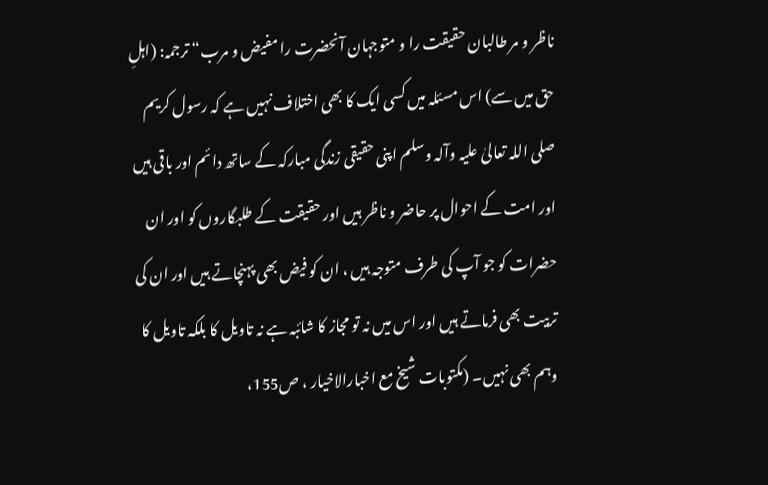ناظر و مر طالبان حقیقت را و متوجہان آنحضرت را مفیض و مرب“ ترجمہ: (اہلِ حق میں سے) اس مسئلہ میں کسی ایک کا بھی اختلاف نہیں ہے کہ رسول کریم صلی اللہ تعالیٰ علیہ وآلہ وسلم اپنی حقیقی زندگی مبارکہ کے ساتھ دائم اور باقی ہیں اور امت کے احوال پر حاضر و ناظر ہیں اور حقیقت کے طلبگاروں کو اور ان حضرات کو جو آپ کی طرف متوجہ ہیں ، ان کو فیض بھی پہنچاتے ہیں اور ان کی تربیت بھی فرماتے ہیں اور اس میں نہ تو مجاز کا شائبہ ہے نہ تاویل کا بلکہ تاویل کا وہم بھی نہیں۔ (مکتوبات شیخ مع اخبارالاخیار ، ص155،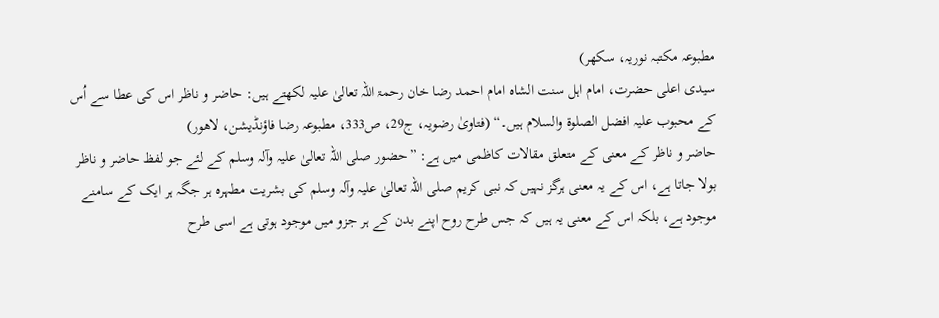مطبوعہ مکتبہ نوریہ، سکھر)
سیدی اعلی حضرت، امام اہل سنت الشاہ امام احمد رضا خان رحمۃ اللہ تعالیٰ علیہ لکھتے ہیں: حاضر و ناظر اس کی عطا سے اُس کے محبوب علیہ افضل الصلوۃ والسلام ہیں۔“ (فتاویٰ رضویہ، ج29، ص333، مطبوعہ رضا فاؤنڈیشن، لاھور)
حاضر و ناظر کے معنی کے متعلق مقالات کاظمی میں ہے: ”حضور صلی اللہ تعالیٰ علیہ وآلہ وسلم کے لئے جو لفظ حاضر و ناظر بولا جاتا ہے، اس کے یہ معنی ہرگز نہیں کہ نبی کریم صلی اللہ تعالیٰ علیہ وآلہ وسلم کی بشریت مطہرہ ہر جگہ ہر ایک کے سامنے موجود ہے، بلکہ اس کے معنی یہ ہیں کہ جس طرح روح اپنے بدن کے ہر جزو میں موجود ہوتی ہے اسی طرح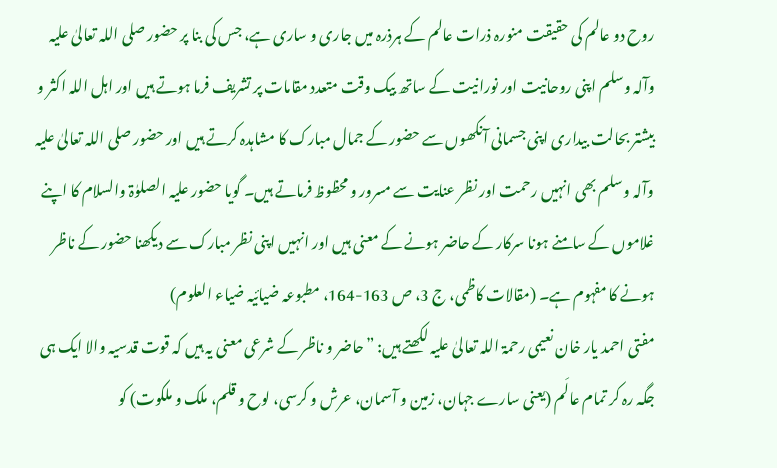روح دو عالم کی حقیقت منورہ ذرات عالم کے ہرذرہ میں جاری و ساری ہے، جس کی بنا پر حضور صلی اللہ تعالیٰ علیہ وآلہ وسلم اپنی روحانیت اور نورانیت کے ساتھ بیک وقت متعدد مقامات پر تشریف فرما ہوتے ہیں اور اہل اللہ اکثر و بیشتر بحالت بیداری اپنی جسمانی آنکھوں سے حضور کے جمال مبارک کا مشاہدہ کرتے ہیں اور حضور صلی اللہ تعالیٰ علیہ وآلہ وسلم بھی انہیں رحمت اور نظر عنایت سے مسرور و محظوظ فرماتے ہیں۔ گویا حضور علیہ الصلوٰۃ والسلام کا اپنے غلاموں کے سامنے ہونا سرکار کے حاضر ہونے کے معنی ہیں اور انہیں اپنی نظر مبارک سے دیکھنا حضور کے ناظر ہونے کا مفہوم ہے۔ (مقالات کاظمی، ج 3، ص 163-164، مطبوعہ ضیائیہ ضیاء العلوم)
مفتی احمد یار خان نعیمی رحمۃ اللہ تعالیٰ علیہ لکھتے ہیں: ”حاضر و ناظر کے شرعی معنی یہ ہیں کہ قوت قدسیہ والا ایک ہی جگہ رہ کر تمام عالَم (یعنی سارے جہان، زمین و آسمان، عرش و کرسی، لوح و قلم، ملک و ملکوت) کو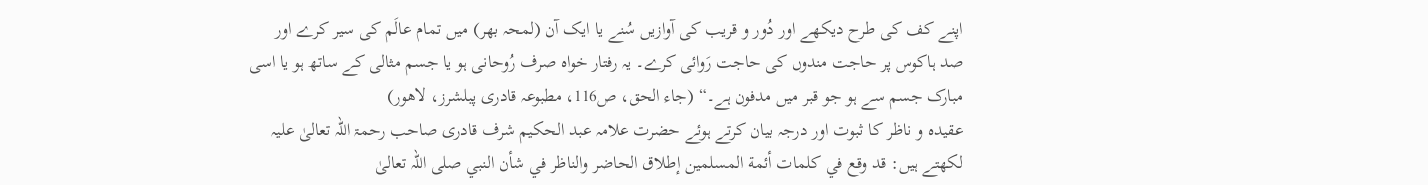اپنے کف کی طرح دیکھے اور دُور و قریب کی آوازیں سُنے یا ایک آن (لمحہ بھر) میں تمام عالَم کی سیر کرے اور صد ہاکوس پر حاجت مندوں کی حاجت رَوائی کرے۔ یہ رفتار خواہ صرف رُوحانی ہو یا جسم مثالی کے ساتھ ہو یا اسی مبارک جسم سے ہو جو قبر میں مدفون ہے۔“ (جاء الحق، ص116، مطبوعہ قادری پبلشرز، لاھور)
عقیدہ و ناظر کا ثبوت اور درجہ بیان کرتے ہوئے حضرت علامہ عبد الحکیم شرف قادری صاحب رحمۃ اللہ تعالیٰ علیہ لکھتے ہیں: قد وقع في كلمات أئمة المسلمين إطلاق الحاضر والناظر في شأن النبي صلی اللہ تعالیٰ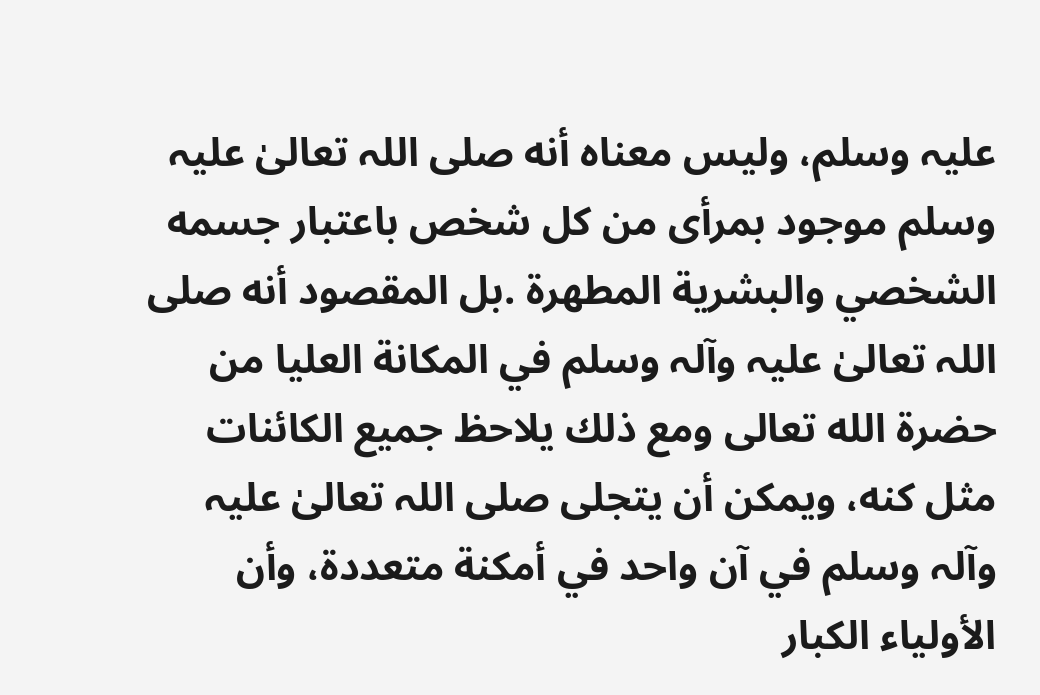علیہ وسلم، وليس معناه أنه صلی اللہ تعالیٰ علیہ وسلم موجود بمرأى من كل شخص باعتبار جسمه الشخصي والبشرية المطهرة .بل المقصود أنه صلی اللہ تعالیٰ علیہ وآلہ وسلم في المكانة العليا من حضرة الله تعالى ومع ذلك يلاحظ جميع الكائنات مثل كنه، ويمكن أن يتجلى صلی اللہ تعالیٰ علیہ وآلہ وسلم في آن واحد في أمكنة متعددة، وأن الأولياء الكبار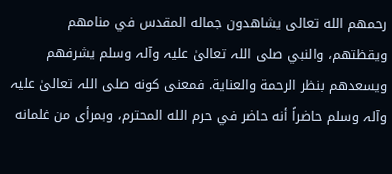رحمهم الله تعالى يشاهدون جماله المقدس في منامهم ويقظتهم، والنبي صلی اللہ تعالیٰ علیہ وآلہ وسلم يشرفهم ويسعدهم بنظر الرحمة والعناية. فمعنى كونه صلی اللہ تعالیٰ علیہ وآلہ وسلم حاضراً أنه حاضر في حرم الله المحترم، وبمرأى من غلمانه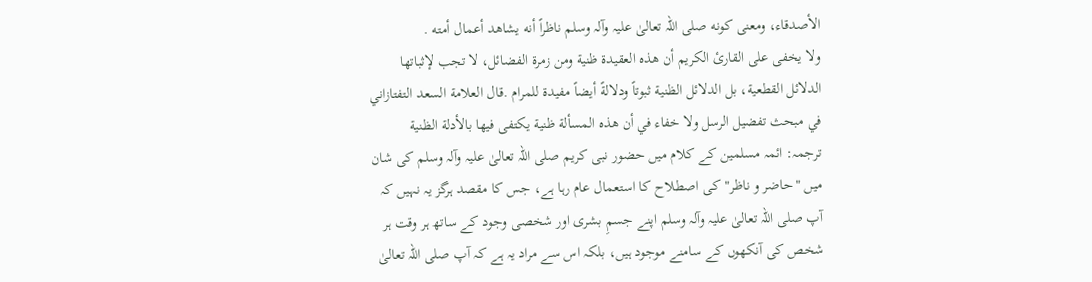الأصدقاء، ومعنى كونه صلی اللہ تعالیٰ علیہ وآلہ وسلم ناظراً أنه يشاهد أعمال أمته .
ولا يخفى على القارئ الكريم أن هذه العقيدة ظنية ومن زمرة الفضائل، لا تجب لإثباتها الدلائل القطعية، بل الدلائل الظنية ثبوتاً ودلالةً أيضاً مفيدة للمرام .قال العلامة السعد التفتازاني في مبحث تفضيل الرسل ولا خفاء في أن هذه المسألة ظنية يكتفى فيها بالأدلة الظنية
ترجمہ: ائمہ مسلمین کے کلام میں حضور نبی کریم صلی اللہ تعالیٰ علیہ وآلہ وسلم کی شان میں "حاضر و ناظر" کی اصطلاح کا استعمال عام رہا ہے، جس کا مقصد ہرگز یہ نہیں کہ آپ صلی اللہ تعالیٰ علیہ وآلہ وسلم اپنے جسمِ بشری اور شخصی وجود کے ساتھ ہر وقت ہر شخص کی آنکھوں کے سامنے موجود ہیں، بلکہ اس سے مراد یہ ہے کہ آپ صلی اللہ تعالیٰ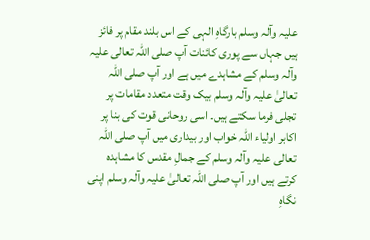علیہ وآلہ وسلم بارگاہِ الہی کے اس بلند مقام پر فائز ہیں جہاں سے پوری کائنات آپ صلی اللہ تعالی علیہ وآلہ وسلم کے مشاہدے میں ہے اور آپ صلی اللہ تعالیٰ علیہ وآلہ وسلم بیک وقت متعدد مقامات پر تجلی فرما سکتے ہیں۔ اسی روحانی قوت کی بنا پر اکابر اولیاء اللہ خواب اور بیداری میں آپ صلی اللہ تعالی علیہ وآلہ وسلم کے جمالِ مقدس کا مشاہدہ کرتے ہیں اور آپ صلی اللہ تعالیٰ علیہ وآلہ وسلم اپنی نگاہِ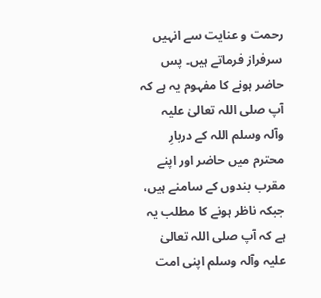رحمت و عنایت سے انہیں سرفراز فرماتے ہیں۔ پس حاضر ہونے کا مفہوم یہ ہے کہ آپ صلی اللہ تعالیٰ علیہ وآلہ وسلم اللہ کے دربارِ محترم میں حاضر اور اپنے مقرب بندوں کے سامنے ہیں، جبکہ ناظر ہونے کا مطلب یہ ہے کہ آپ صلی اللہ تعالیٰ علیہ وآلہ وسلم اپنی امت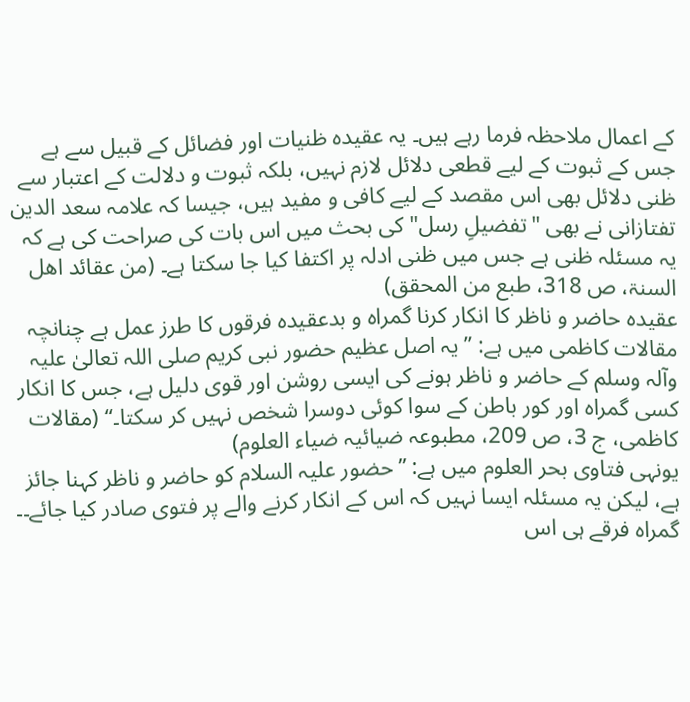کے اعمال ملاحظہ فرما رہے ہیں۔ یہ عقیدہ ظنیات اور فضائل کے قبیل سے ہے جس کے ثبوت کے لیے قطعی دلائل لازم نہیں، بلکہ ثبوت و دلالت کے اعتبار سے ظنی دلائل بھی اس مقصد کے لیے کافی و مفید ہیں، جیسا کہ علامہ سعد الدین تفتازانی نے بھی "تفضیلِ رسل" کی بحث میں اس بات کی صراحت کی ہے کہ یہ مسئلہ ظنی ہے جس میں ظنی ادلہ پر اکتفا کیا جا سکتا ہے۔ (من عقائد اھل السنۃ، ص 318، طبع من المحقق)
عقیدہ حاضر و ناظر کا انکار کرنا گمراہ و بدعقیدہ فرقوں کا طرز عمل ہے چنانچہ مقالات کاظمی میں ہے: ”یہ اصل عظیم حضور نبی کریم صلی اللہ تعالیٰ علیہ وآلہ وسلم کے حاضر و ناظر ہونے کی ایسی روشن اور قوی دلیل ہے، جس کا انکار کسی گمراہ اور کور باطن کے سوا کوئی دوسرا شخص نہیں کر سکتا۔“ (مقالات کاظمی، ج 3، ص 209، مطبوعہ ضیائیہ ضیاء العلوم)
یونہی فتاوی بحر العلوم میں ہے: ”حضور علیہ السلام کو حاضر و ناظر کہنا جائز ہے، لیکن یہ مسئلہ ایسا نہیں کہ اس کے انکار کرنے والے پر فتوی صادر کیا جائے۔۔ گمراہ فرقے ہی اس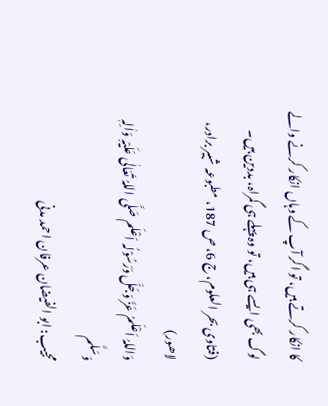کا انکار کرتے ہیں، تو اگر آپ کے وہاں انکار کرنے والے لوگ بھی ایسے ہی ہیں، تو وہ پہلے ہی گمراہ، بددین ہیں۔ (فتاوی بحر العلوم، ج 6، ص 187، مطبوعہ شبیر برادر، لاھور)
وَاللہُ اَعْلَمُ عَزَّ وَجَلَّ وَرَسُوْلُہ اَعْلَم صَلَّی اللہُ تَعَالٰی عَلَیْہِ وَاٰلِہٖ وَسَلَّم
مجیب: ابو الفیضان عرفان احمد مدنی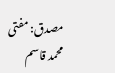مصدق: مفتی محمد قاسم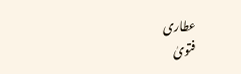عطاری
فتویٰ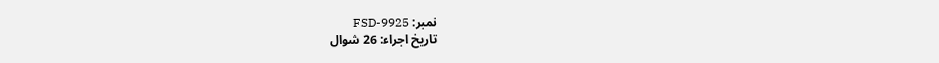نمبر: FSD-9925
تاریخ اجراء: 26 شوال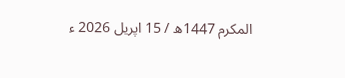المکرم 1447ھ / 15 اپریل 2026 ء